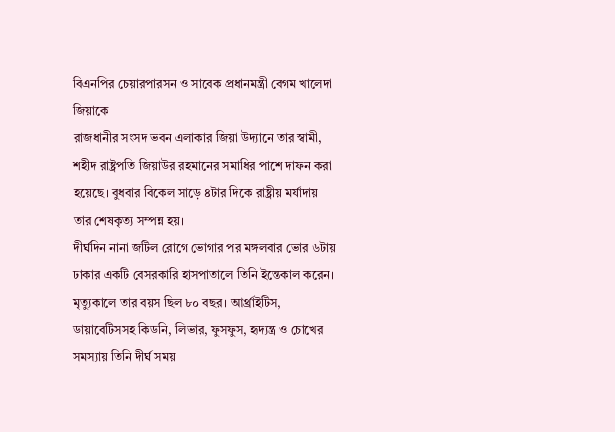বিএনপির চেয়ারপারসন ও সাবেক প্রধানমন্ত্রী বেগম খালেদা জিয়াকে
রাজধানীর সংসদ ভবন এলাকার জিয়া উদ্যানে তার স্বামী, শহীদ রাষ্ট্রপতি জিয়াউর রহমানের সমাধির পাশে দাফন করা হয়েছে। বুধবার বিকেল সাড়ে ৪টার দিকে রাষ্ট্রীয় মর্যাদায় তার শেষকৃত্য সম্পন্ন হয়।
দীর্ঘদিন নানা জটিল রোগে ভোগার পর মঙ্গলবার ভোর ৬টায় ঢাকার একটি বেসরকারি হাসপাতালে তিনি ইন্তেকাল করেন। মৃত্যুকালে তার বয়স ছিল ৮০ বছর। আর্থ্রাইটিস, ডায়াবেটিসসহ কিডনি, লিভার, ফুসফুস, হৃদ্যন্ত্র ও চোখের সমস্যায় তিনি দীর্ঘ সময়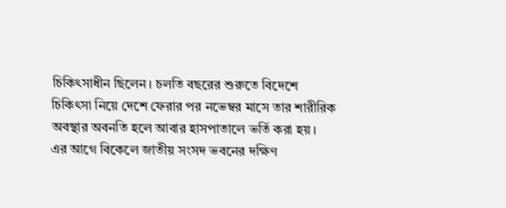চিকিৎসাধীন ছিলেন। চলতি বছরের শুরুতে বিদেশে চিকিৎসা নিয়ে দেশে ফেরার পর নভেম্বর মাসে তার শারীরিক অবস্থার অবনতি হলে আবার হাসপাতালে ভর্তি করা হয়।
এর আগে বিকেলে জাতীয় সংসদ ভবনের দক্ষিণ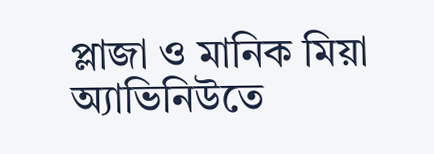প্লাজা ও মানিক মিয়া অ্যাভিনিউতে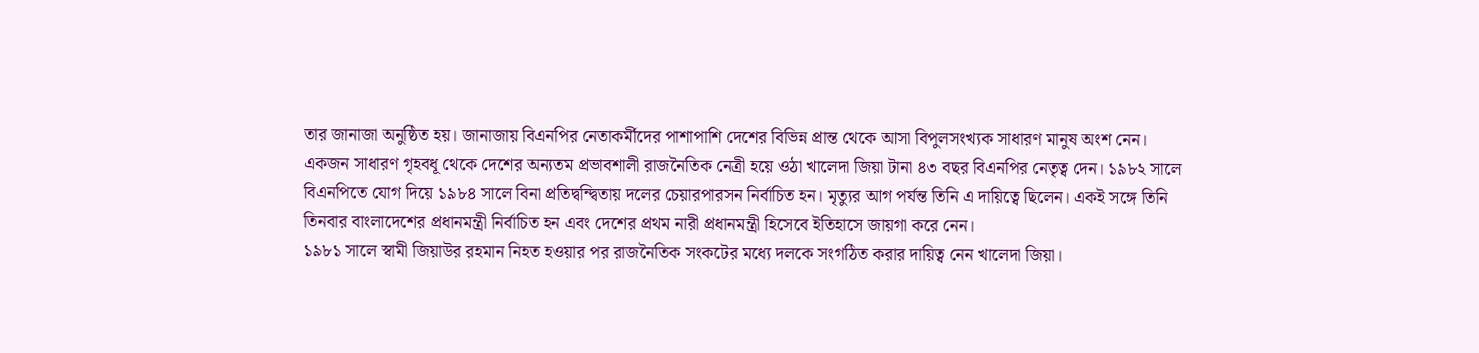তার জানাজা অনুষ্ঠিত হয়। জানাজায় বিএনপির নেতাকর্মীদের পাশাপাশি দেশের বিভিন্ন প্রান্ত থেকে আসা বিপুলসংখ্যক সাধারণ মানুষ অংশ নেন।
একজন সাধারণ গৃহবধূ থেকে দেশের অন্যতম প্রভাবশালী রাজনৈতিক নেত্রী হয়ে ওঠা খালেদা জিয়া টানা ৪৩ বছর বিএনপির নেতৃত্ব দেন। ১৯৮২ সালে বিএনপিতে যোগ দিয়ে ১৯৮৪ সালে বিনা প্রতিদ্বন্দ্বিতায় দলের চেয়ারপারসন নির্বাচিত হন। মৃত্যুর আগ পর্যন্ত তিনি এ দায়িত্বে ছিলেন। একই সঙ্গে তিনি তিনবার বাংলাদেশের প্রধানমন্ত্রী নির্বাচিত হন এবং দেশের প্রথম নারী প্রধানমন্ত্রী হিসেবে ইতিহাসে জায়গা করে নেন।
১৯৮১ সালে স্বামী জিয়াউর রহমান নিহত হওয়ার পর রাজনৈতিক সংকটের মধ্যে দলকে সংগঠিত করার দায়িত্ব নেন খালেদা জিয়া।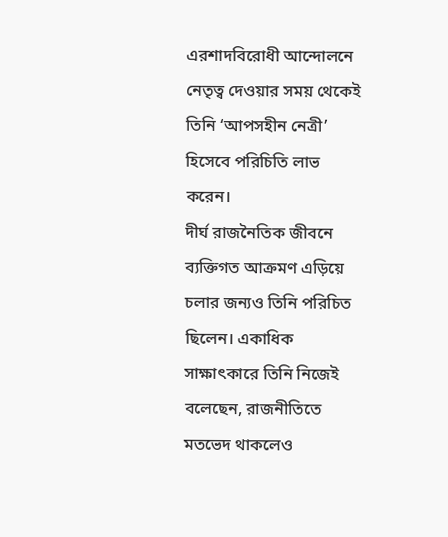এরশাদবিরোধী আন্দোলনে নেতৃত্ব দেওয়ার সময় থেকেই তিনি ‘আপসহীন নেত্রী’ হিসেবে পরিচিতি লাভ করেন।
দীর্ঘ রাজনৈতিক জীবনে ব্যক্তিগত আক্রমণ এড়িয়ে চলার জন্যও তিনি পরিচিত ছিলেন। একাধিক সাক্ষাৎকারে তিনি নিজেই বলেছেন, রাজনীতিতে মতভেদ থাকলেও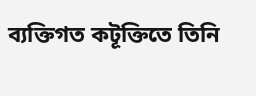ব্যক্তিগত কটূক্তিতে তিনি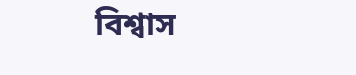বিশ্বাস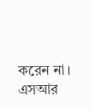করেন না।
এসআর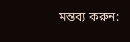মন্তব্য করুন: